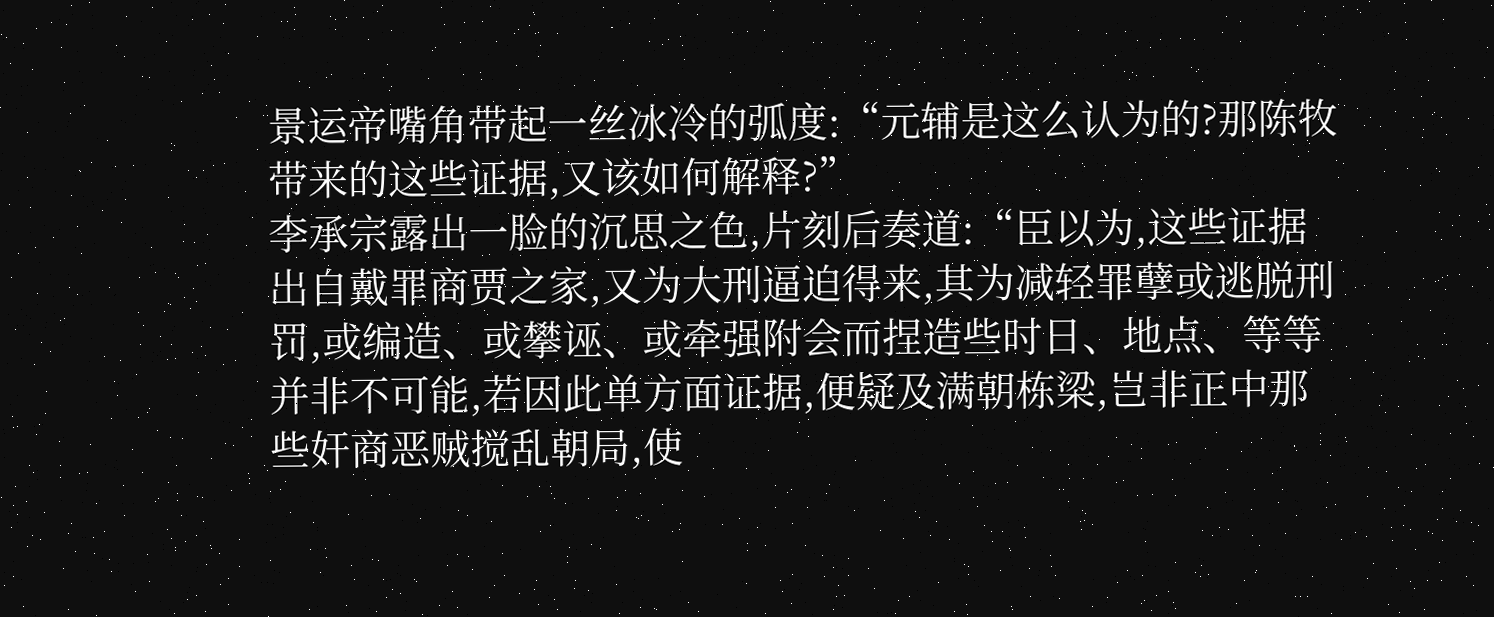景运帝嘴角带起一丝冰冷的弧度:“元辅是这么认为的?那陈牧带来的这些证据,又该如何解释?”
李承宗露出一脸的沉思之色,片刻后奏道:“臣以为,这些证据出自戴罪商贾之家,又为大刑逼迫得来,其为减轻罪孽或逃脱刑罚,或编造、或攀诬、或牵强附会而捏造些时日、地点、等等并非不可能,若因此单方面证据,便疑及满朝栋梁,岂非正中那些奸商恶贼搅乱朝局,使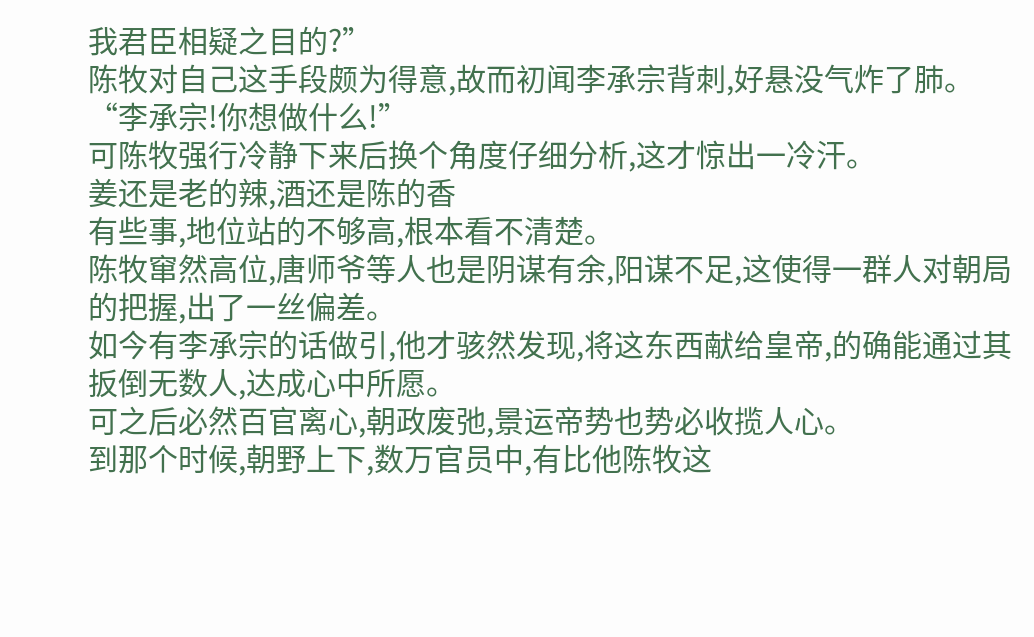我君臣相疑之目的?”
陈牧对自己这手段颇为得意,故而初闻李承宗背刺,好悬没气炸了肺。
“李承宗!你想做什么!”
可陈牧强行冷静下来后换个角度仔细分析,这才惊出一冷汗。
姜还是老的辣,酒还是陈的香
有些事,地位站的不够高,根本看不清楚。
陈牧窜然高位,唐师爷等人也是阴谋有余,阳谋不足,这使得一群人对朝局的把握,出了一丝偏差。
如今有李承宗的话做引,他才骇然发现,将这东西献给皇帝,的确能通过其扳倒无数人,达成心中所愿。
可之后必然百官离心,朝政废弛,景运帝势也势必收揽人心。
到那个时候,朝野上下,数万官员中,有比他陈牧这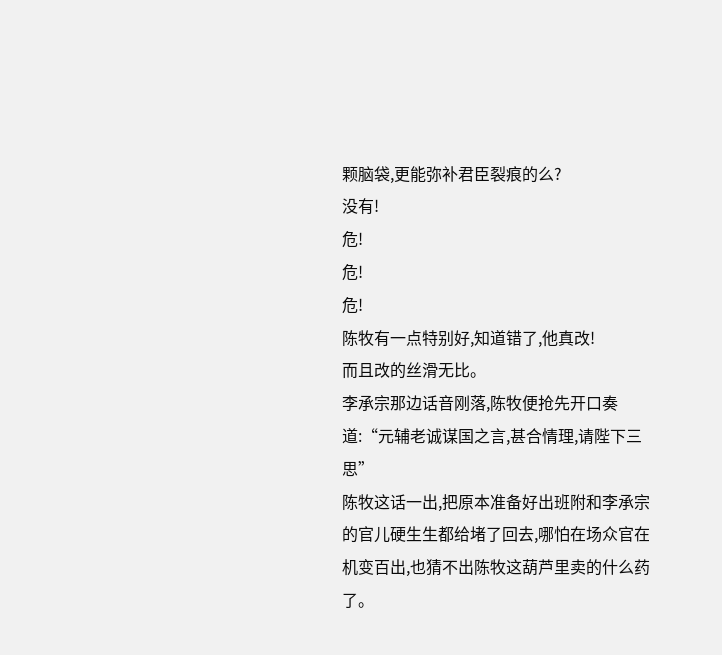颗脑袋,更能弥补君臣裂痕的么?
没有!
危!
危!
危!
陈牧有一点特别好,知道错了,他真改!
而且改的丝滑无比。
李承宗那边话音刚落,陈牧便抢先开口奏道:“元辅老诚谋国之言,甚合情理,请陛下三思”
陈牧这话一出,把原本准备好出班附和李承宗的官儿硬生生都给堵了回去,哪怕在场众官在机变百出,也猜不出陈牧这葫芦里卖的什么药了。